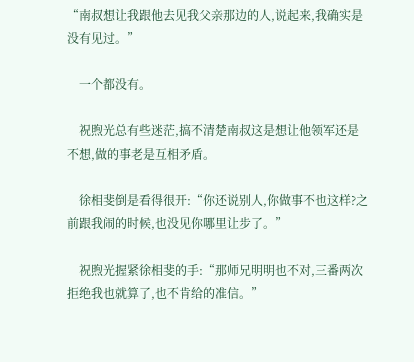“南叔想让我跟他去见我父亲那边的人,说起来,我确实是没有见过。”

    一个都没有。

    祝煦光总有些迷茫,搞不清楚南叔这是想让他领军还是不想,做的事老是互相矛盾。

    徐相斐倒是看得很开:“你还说别人,你做事不也这样?之前跟我闹的时候,也没见你哪里让步了。”

    祝煦光握紧徐相斐的手:“那师兄明明也不对,三番两次拒绝我也就算了,也不肯给的准信。”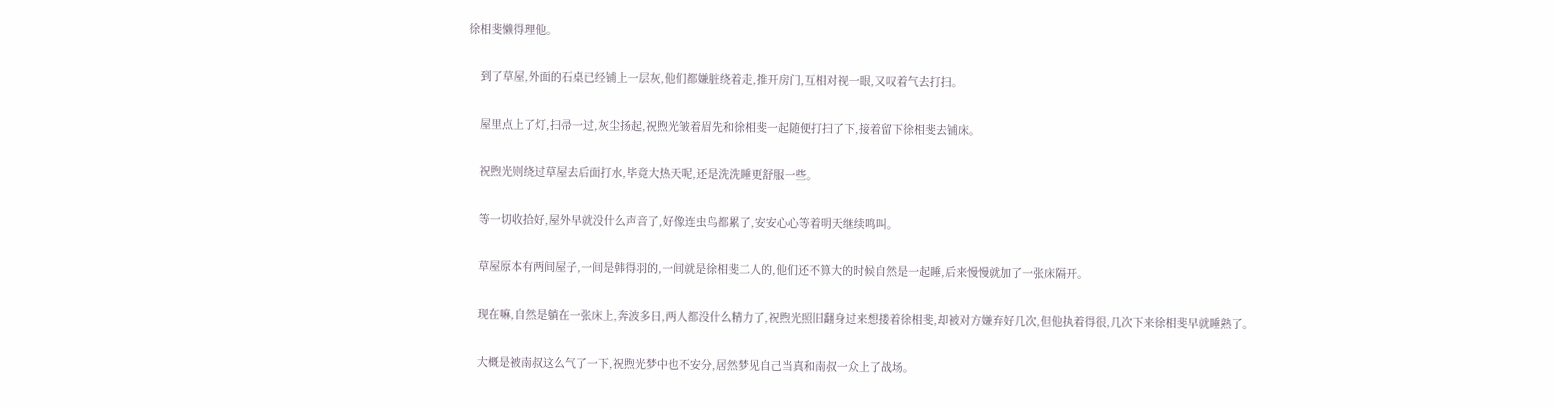徐相斐懒得理他。

    到了草屋,外面的石桌已经铺上一层灰,他们都嫌脏绕着走,推开房门,互相对视一眼,又叹着气去打扫。

    屋里点上了灯,扫帚一过,灰尘扬起,祝煦光皱着眉先和徐相斐一起随便打扫了下,接着留下徐相斐去铺床。

    祝煦光则绕过草屋去后面打水,毕竟大热天呢,还是洗洗睡更舒服一些。

    等一切收拾好,屋外早就没什么声音了,好像连虫鸟都累了,安安心心等着明天继续鸣叫。

    草屋原本有两间屋子,一间是韩得羽的,一间就是徐相斐二人的,他们还不算大的时候自然是一起睡,后来慢慢就加了一张床隔开。

    现在嘛,自然是躺在一张床上,奔波多日,两人都没什么精力了,祝煦光照旧翻身过来想搂着徐相斐,却被对方嫌弃好几次,但他执着得很,几次下来徐相斐早就睡熟了。

    大概是被南叔这么气了一下,祝煦光梦中也不安分,居然梦见自己当真和南叔一众上了战场。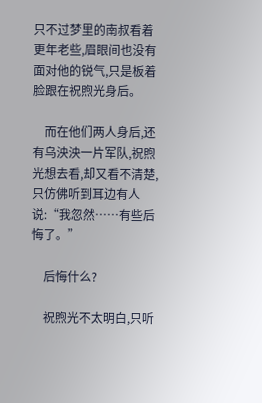只不过梦里的南叔看着更年老些,眉眼间也没有面对他的锐气,只是板着脸跟在祝煦光身后。

    而在他们两人身后,还有乌泱泱一片军队,祝煦光想去看,却又看不清楚,只仿佛听到耳边有人说:“我忽然……有些后悔了。”

    后悔什么?

    祝煦光不太明白,只听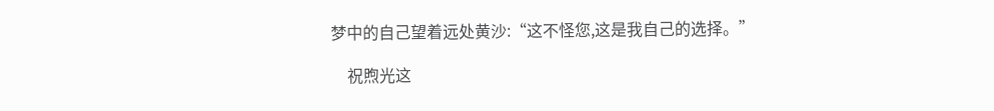梦中的自己望着远处黄沙:“这不怪您,这是我自己的选择。”

    祝煦光这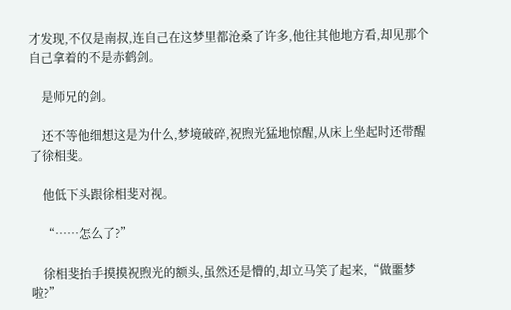才发现,不仅是南叔,连自己在这梦里都沧桑了许多,他往其他地方看,却见那个自己拿着的不是赤鹤剑。

    是师兄的剑。

    还不等他细想这是为什么,梦境破碎,祝煦光猛地惊醒,从床上坐起时还带醒了徐相斐。

    他低下头跟徐相斐对视。

    “……怎么了?”

    徐相斐抬手摸摸祝煦光的额头,虽然还是懵的,却立马笑了起来,“做噩梦啦?”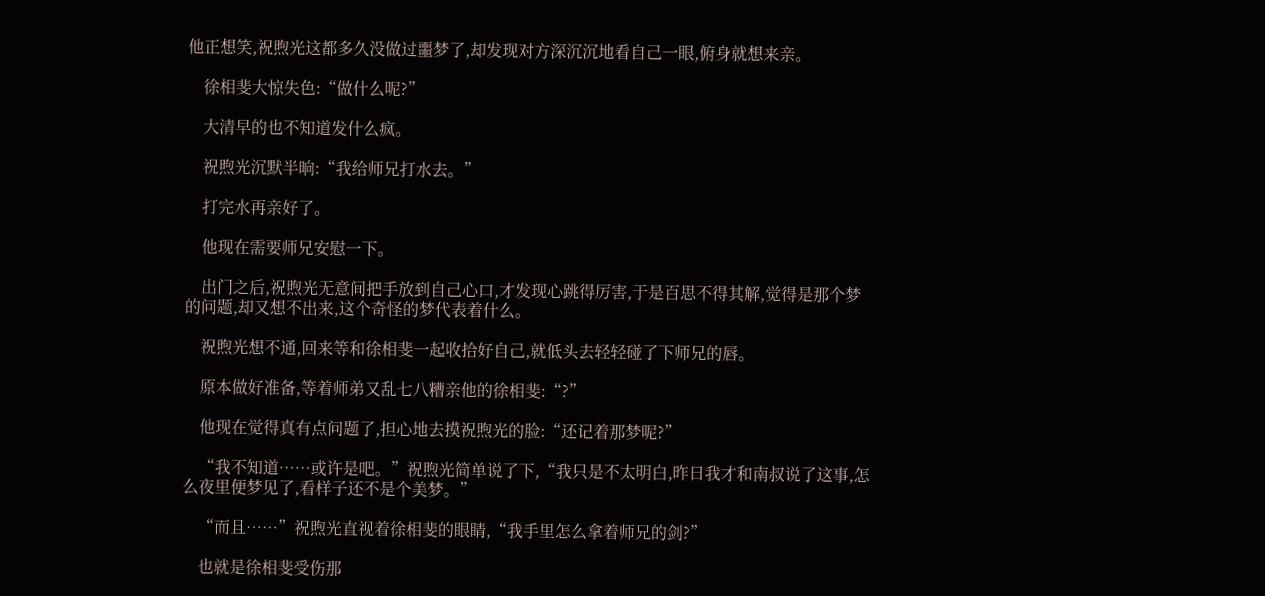他正想笑,祝煦光这都多久没做过噩梦了,却发现对方深沉沉地看自己一眼,俯身就想来亲。

    徐相斐大惊失色:“做什么呢?”

    大清早的也不知道发什么疯。

    祝煦光沉默半晌:“我给师兄打水去。”

    打完水再亲好了。

    他现在需要师兄安慰一下。

    出门之后,祝煦光无意间把手放到自己心口,才发现心跳得厉害,于是百思不得其解,觉得是那个梦的问题,却又想不出来,这个奇怪的梦代表着什么。

    祝煦光想不通,回来等和徐相斐一起收拾好自己,就低头去轻轻碰了下师兄的唇。

    原本做好准备,等着师弟又乱七八糟亲他的徐相斐:“?”

    他现在觉得真有点问题了,担心地去摸祝煦光的脸:“还记着那梦呢?”

    “我不知道……或许是吧。”祝煦光简单说了下,“我只是不太明白,昨日我才和南叔说了这事,怎么夜里便梦见了,看样子还不是个美梦。”

    “而且……”祝煦光直视着徐相斐的眼睛,“我手里怎么拿着师兄的剑?”

    也就是徐相斐受伤那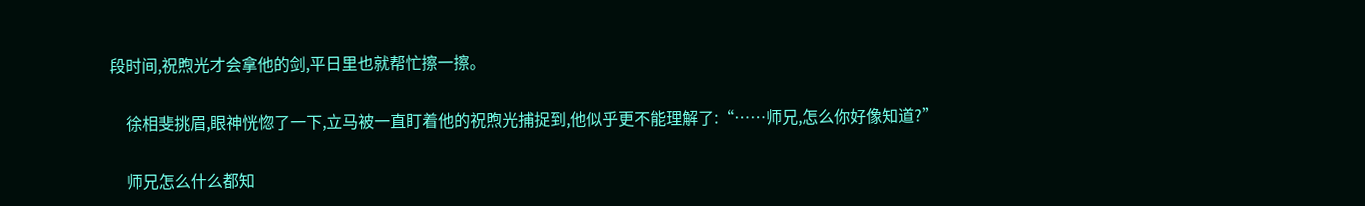段时间,祝煦光才会拿他的剑,平日里也就帮忙擦一擦。

    徐相斐挑眉,眼神恍惚了一下,立马被一直盯着他的祝煦光捕捉到,他似乎更不能理解了:“……师兄,怎么你好像知道?”

    师兄怎么什么都知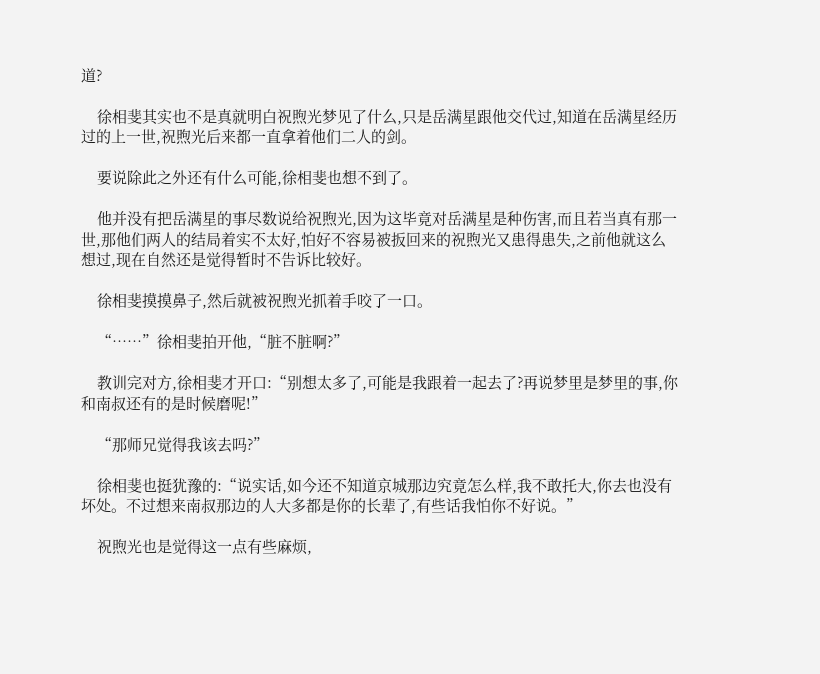道?

    徐相斐其实也不是真就明白祝煦光梦见了什么,只是岳满星跟他交代过,知道在岳满星经历过的上一世,祝煦光后来都一直拿着他们二人的剑。

    要说除此之外还有什么可能,徐相斐也想不到了。

    他并没有把岳满星的事尽数说给祝煦光,因为这毕竟对岳满星是种伤害,而且若当真有那一世,那他们两人的结局着实不太好,怕好不容易被扳回来的祝煦光又患得患失,之前他就这么想过,现在自然还是觉得暂时不告诉比较好。

    徐相斐摸摸鼻子,然后就被祝煦光抓着手咬了一口。

    “……”徐相斐拍开他,“脏不脏啊?”

    教训完对方,徐相斐才开口:“别想太多了,可能是我跟着一起去了?再说梦里是梦里的事,你和南叔还有的是时候磨呢!”

    “那师兄觉得我该去吗?”

    徐相斐也挺犹豫的:“说实话,如今还不知道京城那边究竟怎么样,我不敢托大,你去也没有坏处。不过想来南叔那边的人大多都是你的长辈了,有些话我怕你不好说。”

    祝煦光也是觉得这一点有些麻烦,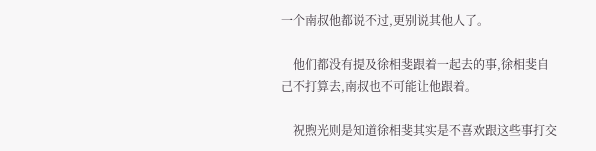一个南叔他都说不过,更别说其他人了。

    他们都没有提及徐相斐跟着一起去的事,徐相斐自己不打算去,南叔也不可能让他跟着。

    祝煦光则是知道徐相斐其实是不喜欢跟这些事打交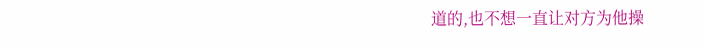道的,也不想一直让对方为他操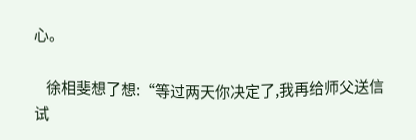心。

    徐相斐想了想:“等过两天你决定了,我再给师父送信试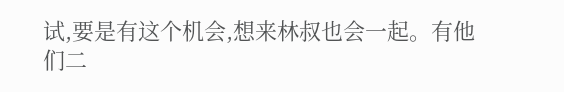试,要是有这个机会,想来林叔也会一起。有他们二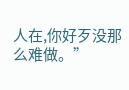人在,你好歹没那么难做。”